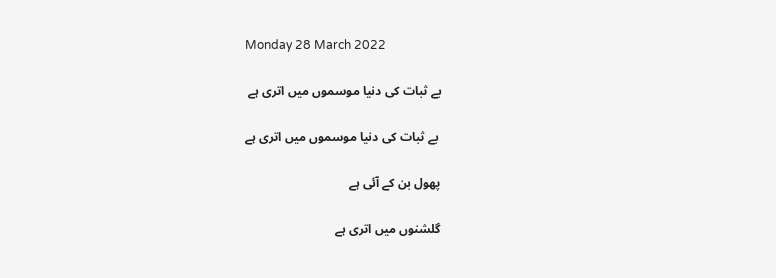Monday 28 March 2022

بے ثبات کی دنیا موسموں میں اتری ہے

 بے ثبات کی دنیا موسموں میں اتری ہے

پھول بن کے آئی ہے

گلشنوں میں اتری ہے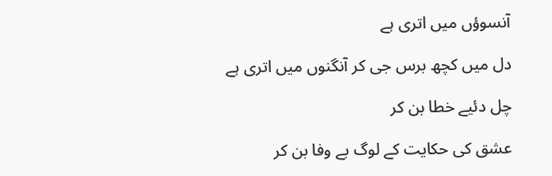آنسوؤں میں اتری ہے

دل میں کچھ برس جی کر آنگنوں میں اتری ہے

چل دئیے خطا بن کر

عشق کی حکایت کے لوگ بے وفا بن کر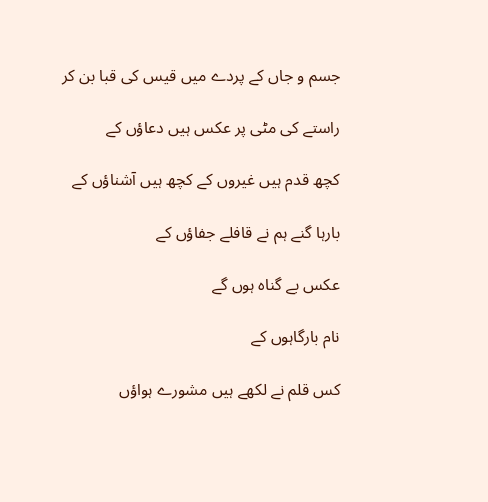جسم و جاں کے پردے میں قیس کی قبا بن کر

راستے کی مٹی پر عکس ہیں دعاؤں کے

کچھ قدم ہیں غیروں کے کچھ ہیں آشناؤں کے

بارہا گنے ہم نے قافلے جفاؤں کے

عکس بے گناہ ہوں گے

نام بارگاہوں کے

کس قلم نے لکھے ہیں مشورے ہواؤں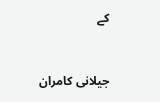کے


جیلانی کامران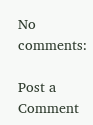No comments:

Post a Comment